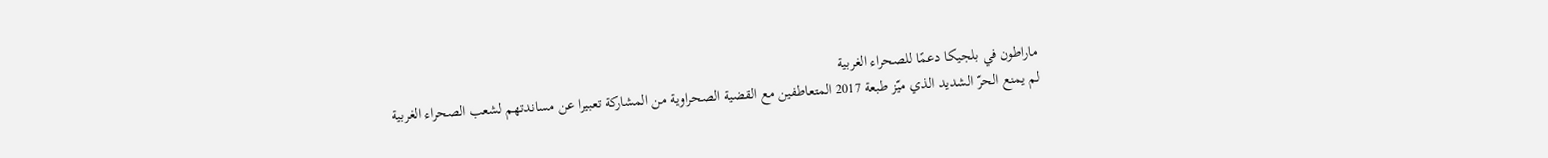ماراطون في بلجيكا دعمًا للصحراء الغربية
لم يمنع الحرّ الشديد الذي ميّز طبعة 2017 المتعاطفين مع القضية الصحراوية من المشاركة تعبيرا عن مساندتهم لشعب الصحراء الغربية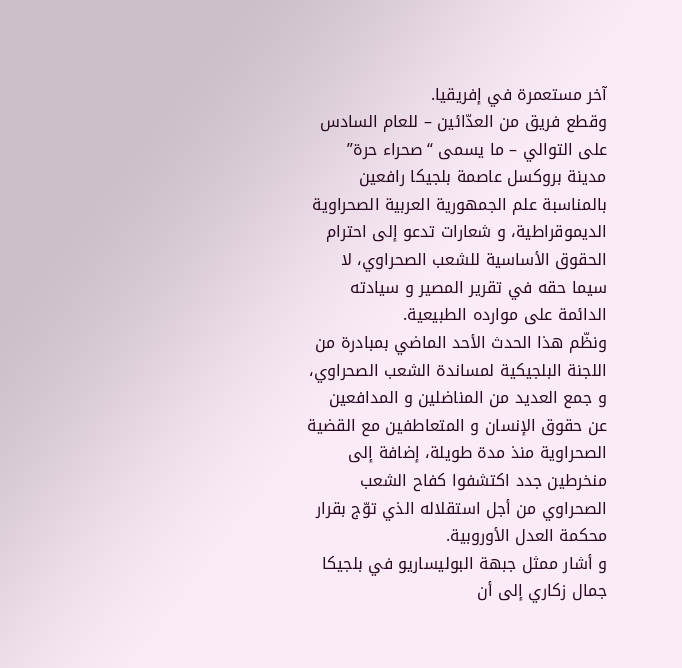آخر مستعمرة في إفريقيا.
وقطع فريق من العدّائين – للعام السادس على التوالي – ما يسمى “صحراء حرة” مدينة بروكسل عاصمة بلجيكا رافعين بالمناسبة علم الجمهورية العربية الصحراوية الديموقراطية، و شعارات تدعو إلى احترام الحقوق الأساسية للشعب الصحراوي، لا سيما حقه في تقرير المصير و سيادته الدائمة على موارده الطبيعية.
ونظّم هذا الحدث الأحد الماضي بمبادرة من اللجنة البلجيكية لمساندة الشعب الصحراوي، و جمع العديد من المناضلين و المدافعين عن حقوق الإنسان و المتعاطفين مع القضية الصحراوية منذ مدة طويلة، إضافة إلى منخرطين جدد اكتشفوا كفاح الشعب الصحراوي من أجل استقلاله الذي توّج بقرار محكمة العدل الأوروبية.
و أشار ممثل جبهة البوليساريو في بلجيكا جمال زكاري إلى أن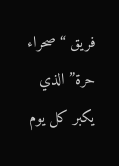فريق “صحراء حرة” الذي يكبر كل يوم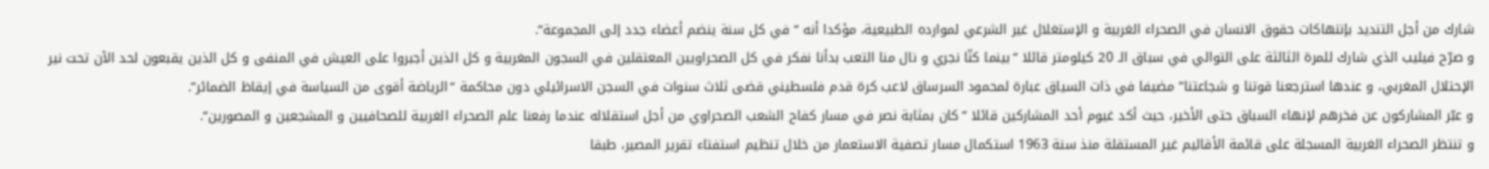شارك من أجل التنديد بإنتهاكات حقوق الانسان في الصحراء الغربية و الإستغلال غير الشرعي لموارده الطبيعية، مؤكدا أنه “في كل سنة ينضم أعضاء جدد إلى المجموعة“.
و صرّح فيليب الذي شارك للمرة الثالثة على التوالي في سباق الـ 20 كيلومتر قائلا “بينما كنّا نجري و نال منا التعب بدأنا نفكر في كل الصحراويين المعتقلين في السجون المغربية و كل الذين أجبروا على العيش في المنفى و كل الذين يقبعون لحد الآن تحت نير الإحتلال المغربي، و عندها استرجعنا قوتنا و شجاعتنا” مضيفا في ذات السياق عبارة لمحمود السرساق لاعب كرة قدم فلسطيني قضى ثلاث سنوات في السجن الاسرائيلي دون محاكمة “الرياضة أقوى من السياسة في إيقاظ الضمائر”.
و عبّر المشاركون عن فخرهم لإنهاء السباق حتى الأخير، حيث أكد غيوم أحد المشاركين قائلا “كان بمثابة نصر في مسار كفاح الشعب الصحراوي من أجل استقلاله عندما رفعنا علم الصحراء الغربية للصحافيين و المشجعين و المصورين“.
و تنتظر الصحراء الغربية المسجلة على قائمة الأقاليم غير المستقلة منذ سنة 1963 استكمال مسار تصفية الاستعمار من خلال تنظيم استفتاء تقرير المصير، طبقا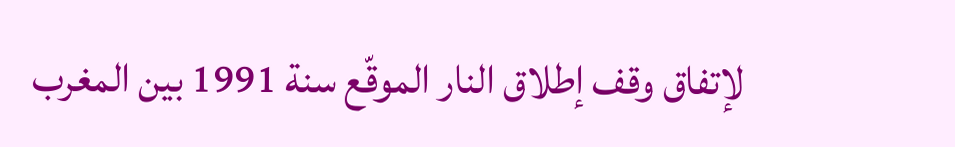لإتفاق وقف إطلاق النار الموقّع سنة 1991 بين المغرب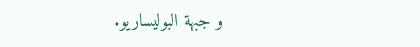و جبهة البوليساريو.